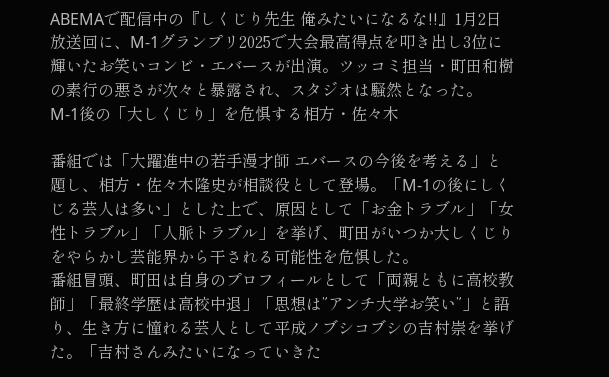ABEMAで配信中の『しくじり先生 俺みたいになるな!!』1月2日放送回に、M-1グランプリ2025で大会最高得点を叩き出し3位に輝いたお笑いコンビ・エバースが出演。ツッコミ担当・町田和樹の素行の悪さが次々と暴露され、スタジオは騒然となった。
M-1後の「大しくじり」を危惧する相方・佐々木

番組では「大躍進中の若手漫才師 エバースの今後を考える」と題し、相方・佐々木隆史が相談役として登場。「M-1の後にしくじる芸人は多い」とした上で、原因として「お金トラブル」「女性トラブル」「人脈トラブル」を挙げ、町田がいつか大しくじりをやらかし芸能界から干される可能性を危惧した。
番組冒頭、町田は自身のプロフィールとして「両親ともに高校教師」「最終学歴は高校中退」「思想は”アンチ大学お笑い”」と語り、生き方に憧れる芸人として平成ノブシコブシの吉村崇を挙げた。「吉村さんみたいになっていきた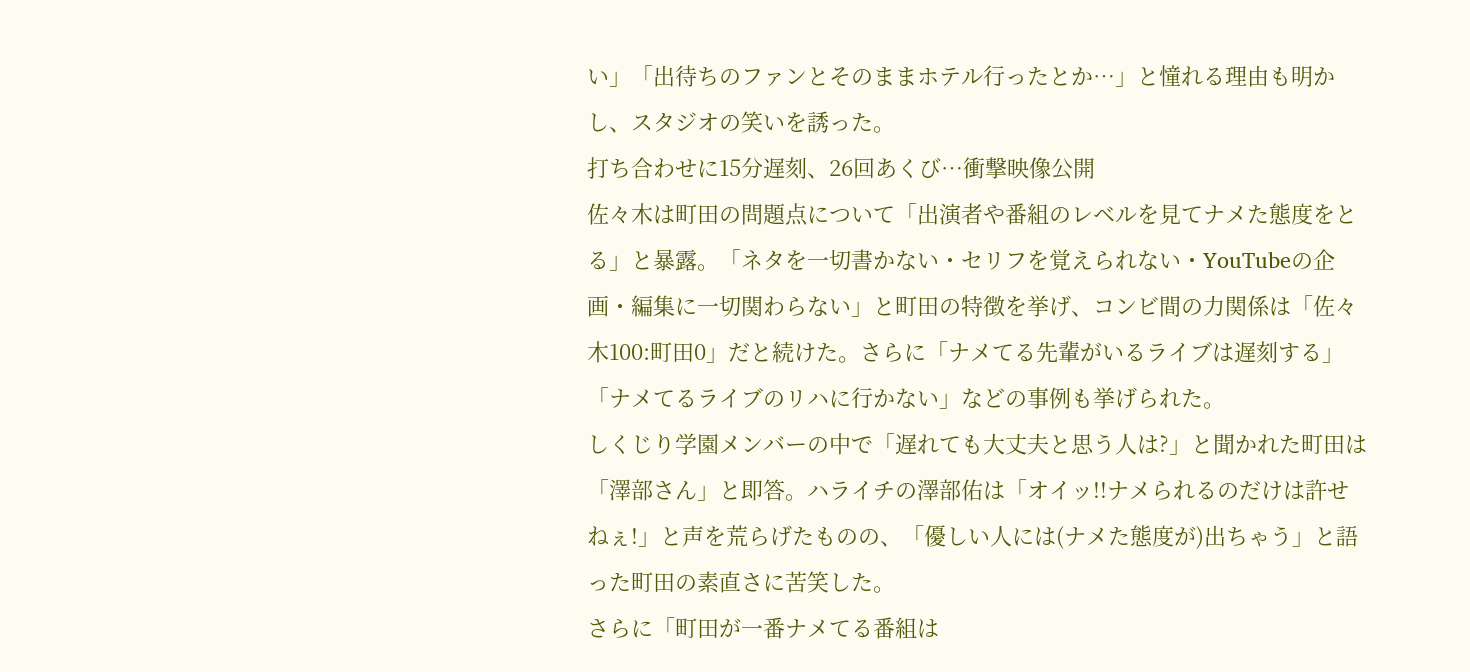い」「出待ちのファンとそのままホテル行ったとか…」と憧れる理由も明かし、スタジオの笑いを誘った。
打ち合わせに15分遅刻、26回あくび…衝撃映像公開
佐々木は町田の問題点について「出演者や番組のレベルを見てナメた態度をとる」と暴露。「ネタを一切書かない・セリフを覚えられない・YouTubeの企画・編集に一切関わらない」と町田の特徴を挙げ、コンビ間の力関係は「佐々木100:町田0」だと続けた。さらに「ナメてる先輩がいるライブは遅刻する」「ナメてるライブのリハに行かない」などの事例も挙げられた。
しくじり学園メンバーの中で「遅れても大丈夫と思う人は?」と聞かれた町田は「澤部さん」と即答。ハライチの澤部佑は「オイッ!!ナメられるのだけは許せねぇ!」と声を荒らげたものの、「優しい人には(ナメた態度が)出ちゃう」と語った町田の素直さに苦笑した。
さらに「町田が一番ナメてる番組は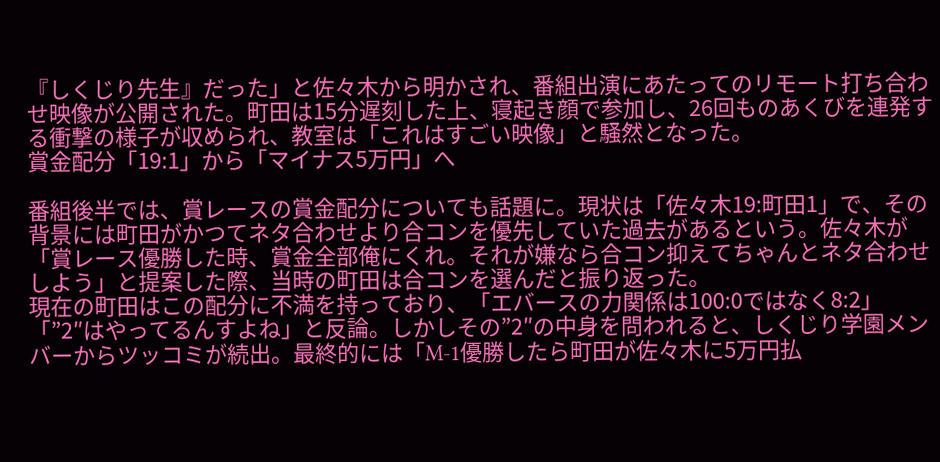『しくじり先生』だった」と佐々木から明かされ、番組出演にあたってのリモート打ち合わせ映像が公開された。町田は15分遅刻した上、寝起き顔で参加し、26回ものあくびを連発する衝撃の様子が収められ、教室は「これはすごい映像」と騒然となった。
賞金配分「19:1」から「マイナス5万円」へ

番組後半では、賞レースの賞金配分についても話題に。現状は「佐々木19:町田1」で、その背景には町田がかつてネタ合わせより合コンを優先していた過去があるという。佐々木が「賞レース優勝した時、賞金全部俺にくれ。それが嫌なら合コン抑えてちゃんとネタ合わせしよう」と提案した際、当時の町田は合コンを選んだと振り返った。
現在の町田はこの配分に不満を持っており、「エバースの力関係は100:0ではなく8:2」「”2″はやってるんすよね」と反論。しかしその”2″の中身を問われると、しくじり学園メンバーからツッコミが続出。最終的には「M-1優勝したら町田が佐々木に5万円払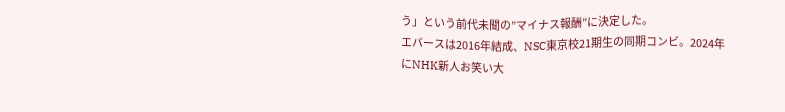う」という前代未聞の”マイナス報酬”に決定した。
エバースは2016年結成、NSC東京校21期生の同期コンビ。2024年にNHK新人お笑い大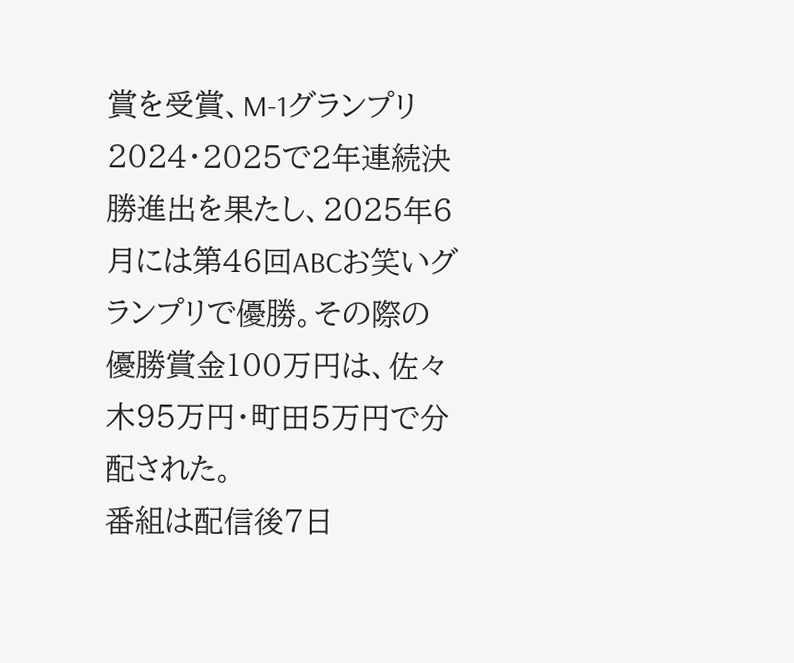賞を受賞、M-1グランプリ2024・2025で2年連続決勝進出を果たし、2025年6月には第46回ABCお笑いグランプリで優勝。その際の優勝賞金100万円は、佐々木95万円・町田5万円で分配された。
番組は配信後7日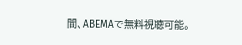間、ABEMAで無料視聴可能。